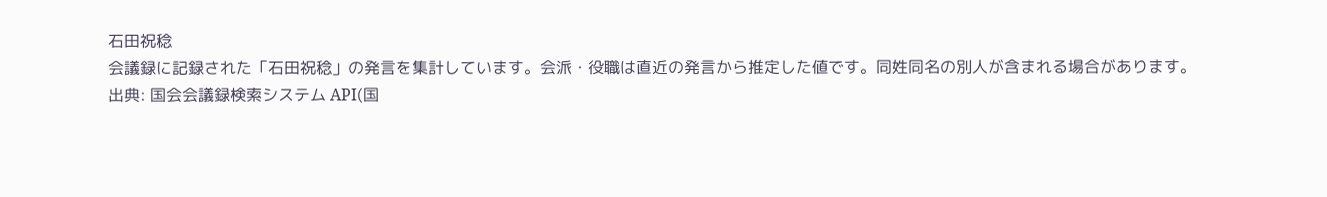石田祝稔
会議録に記録された「石田祝稔」の発言を集計しています。会派・役職は直近の発言から推定した値です。同姓同名の別人が含まれる場合があります。
出典: 国会会議録検索システム API(国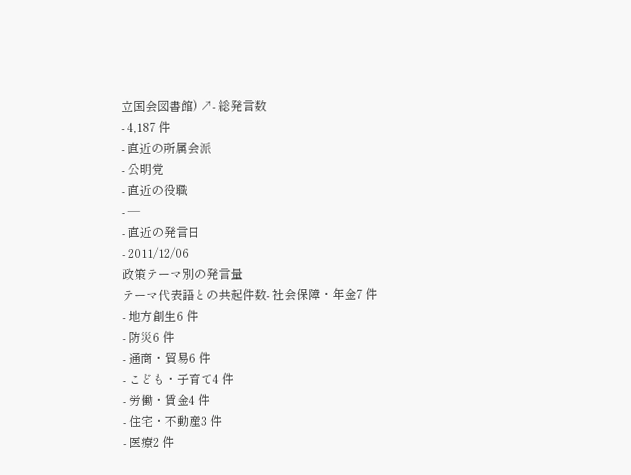立国会図書館) ↗- 総発言数
- 4,187 件
- 直近の所属会派
- 公明党
- 直近の役職
- —
- 直近の発言日
- 2011/12/06
政策テーマ別の発言量
テーマ代表語との共起件数- 社会保障・年金7 件
- 地方創生6 件
- 防災6 件
- 通商・貿易6 件
- こども・子育て4 件
- 労働・賃金4 件
- 住宅・不動産3 件
- 医療2 件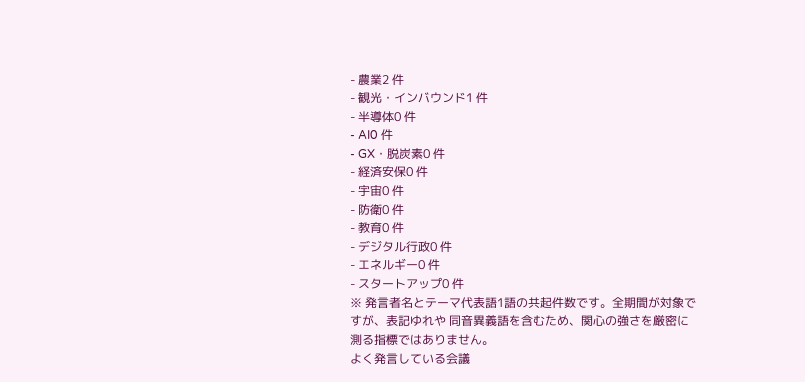- 農業2 件
- 観光・インバウンド1 件
- 半導体0 件
- AI0 件
- GX・脱炭素0 件
- 経済安保0 件
- 宇宙0 件
- 防衛0 件
- 教育0 件
- デジタル行政0 件
- エネルギー0 件
- スタートアップ0 件
※ 発言者名とテーマ代表語1語の共起件数です。全期間が対象ですが、表記ゆれや 同音異義語を含むため、関心の強さを厳密に測る指標ではありません。
よく発言している会議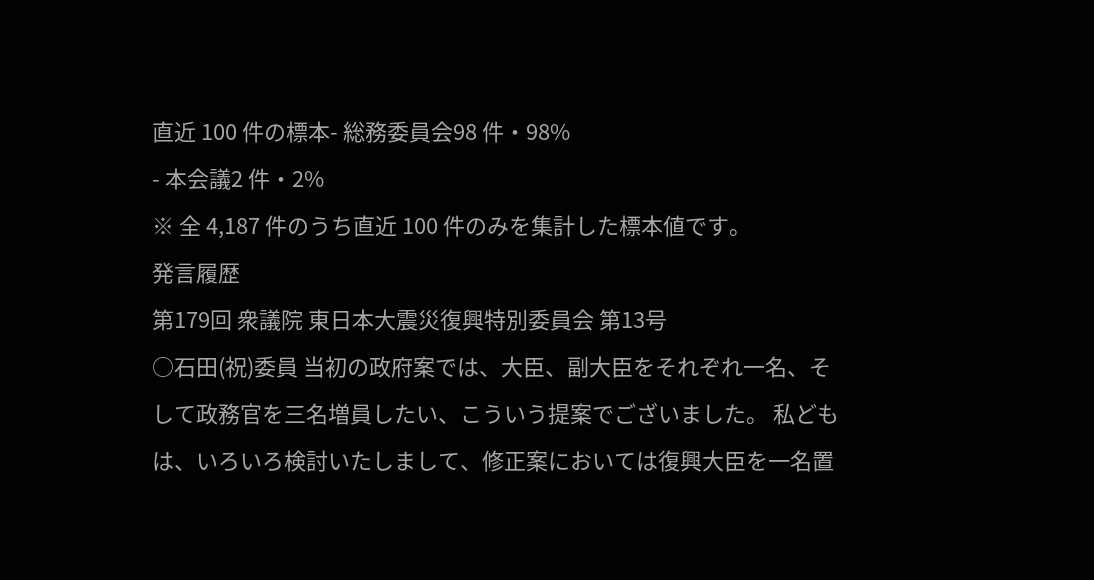直近 100 件の標本- 総務委員会98 件・98%
- 本会議2 件・2%
※ 全 4,187 件のうち直近 100 件のみを集計した標本値です。
発言履歴
第179回 衆議院 東日本大震災復興特別委員会 第13号
○石田(祝)委員 当初の政府案では、大臣、副大臣をそれぞれ一名、そして政務官を三名増員したい、こういう提案でございました。 私どもは、いろいろ検討いたしまして、修正案においては復興大臣を一名置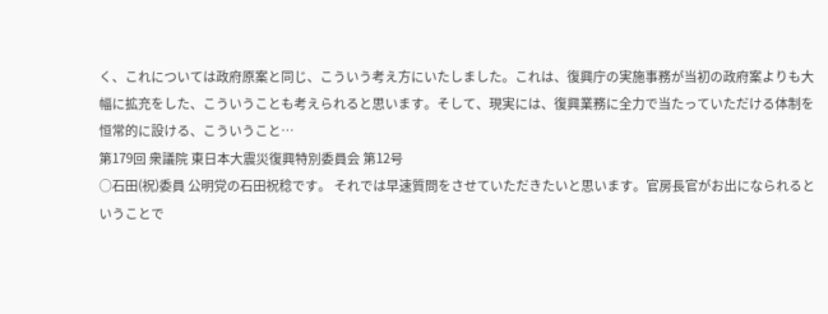く、これについては政府原案と同じ、こういう考え方にいたしました。これは、復興庁の実施事務が当初の政府案よりも大幅に拡充をした、こういうことも考えられると思います。そして、現実には、復興業務に全力で当たっていただける体制を恒常的に設ける、こういうこと…
第179回 衆議院 東日本大震災復興特別委員会 第12号
○石田(祝)委員 公明党の石田祝稔です。 それでは早速質問をさせていただきたいと思います。官房長官がお出になられるということで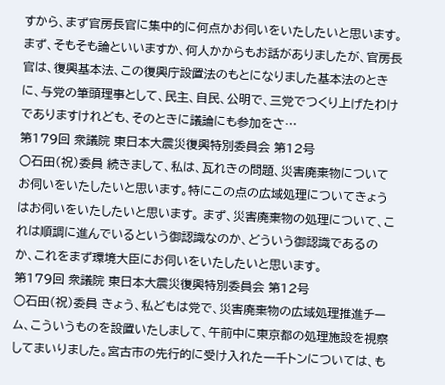すから、まず官房長官に集中的に何点かお伺いをいたしたいと思います。 まず、そもそも論といいますか、何人かからもお話がありましたが、官房長官は、復興基本法、この復興庁設置法のもとになりました基本法のときに、与党の筆頭理事として、民主、自民、公明で、三党でつくり上げたわけでありますけれども、そのときに議論にも参加をさ…
第179回 衆議院 東日本大震災復興特別委員会 第12号
○石田(祝)委員 続きまして、私は、瓦れきの問題、災害廃棄物についてお伺いをいたしたいと思います。特にこの点の広域処理についてきょうはお伺いをいたしたいと思います。 まず、災害廃棄物の処理について、これは順調に進んでいるという御認識なのか、どういう御認識であるのか、これをまず環境大臣にお伺いをいたしたいと思います。
第179回 衆議院 東日本大震災復興特別委員会 第12号
○石田(祝)委員 きょう、私どもは党で、災害廃棄物の広域処理推進チーム、こういうものを設置いたしまして、午前中に東京都の処理施設を視察してまいりました。宮古市の先行的に受け入れた一千トンについては、も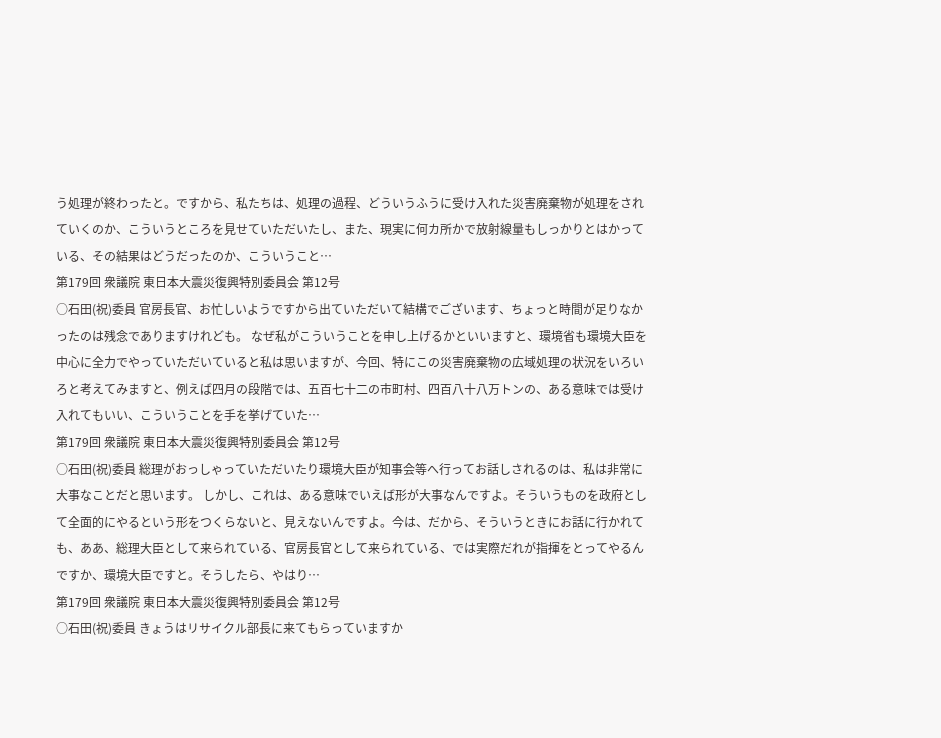う処理が終わったと。ですから、私たちは、処理の過程、どういうふうに受け入れた災害廃棄物が処理をされていくのか、こういうところを見せていただいたし、また、現実に何カ所かで放射線量もしっかりとはかっている、その結果はどうだったのか、こういうこと…
第179回 衆議院 東日本大震災復興特別委員会 第12号
○石田(祝)委員 官房長官、お忙しいようですから出ていただいて結構でございます、ちょっと時間が足りなかったのは残念でありますけれども。 なぜ私がこういうことを申し上げるかといいますと、環境省も環境大臣を中心に全力でやっていただいていると私は思いますが、今回、特にこの災害廃棄物の広域処理の状況をいろいろと考えてみますと、例えば四月の段階では、五百七十二の市町村、四百八十八万トンの、ある意味では受け入れてもいい、こういうことを手を挙げていた…
第179回 衆議院 東日本大震災復興特別委員会 第12号
○石田(祝)委員 総理がおっしゃっていただいたり環境大臣が知事会等へ行ってお話しされるのは、私は非常に大事なことだと思います。 しかし、これは、ある意味でいえば形が大事なんですよ。そういうものを政府として全面的にやるという形をつくらないと、見えないんですよ。今は、だから、そういうときにお話に行かれても、ああ、総理大臣として来られている、官房長官として来られている、では実際だれが指揮をとってやるんですか、環境大臣ですと。そうしたら、やはり…
第179回 衆議院 東日本大震災復興特別委員会 第12号
○石田(祝)委員 きょうはリサイクル部長に来てもらっていますか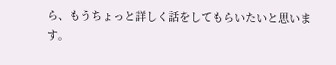ら、もうちょっと詳しく話をしてもらいたいと思います。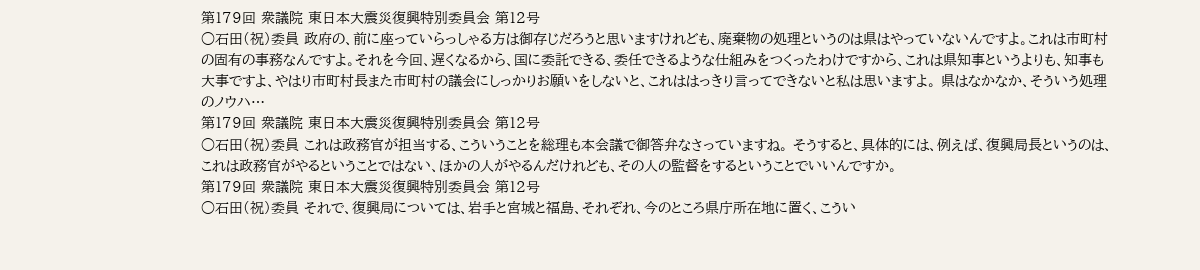第179回 衆議院 東日本大震災復興特別委員会 第12号
○石田(祝)委員 政府の、前に座っていらっしゃる方は御存じだろうと思いますけれども、廃棄物の処理というのは県はやっていないんですよ。これは市町村の固有の事務なんですよ。それを今回、遅くなるから、国に委託できる、委任できるような仕組みをつくったわけですから、これは県知事というよりも、知事も大事ですよ、やはり市町村長また市町村の議会にしっかりお願いをしないと、これははっきり言ってできないと私は思いますよ。 県はなかなか、そういう処理のノウハ…
第179回 衆議院 東日本大震災復興特別委員会 第12号
○石田(祝)委員 これは政務官が担当する、こういうことを総理も本会議で御答弁なさっていますね。 そうすると、具体的には、例えば、復興局長というのは、これは政務官がやるということではない、ほかの人がやるんだけれども、その人の監督をするということでいいんですか。
第179回 衆議院 東日本大震災復興特別委員会 第12号
○石田(祝)委員 それで、復興局については、岩手と宮城と福島、それぞれ、今のところ県庁所在地に置く、こうい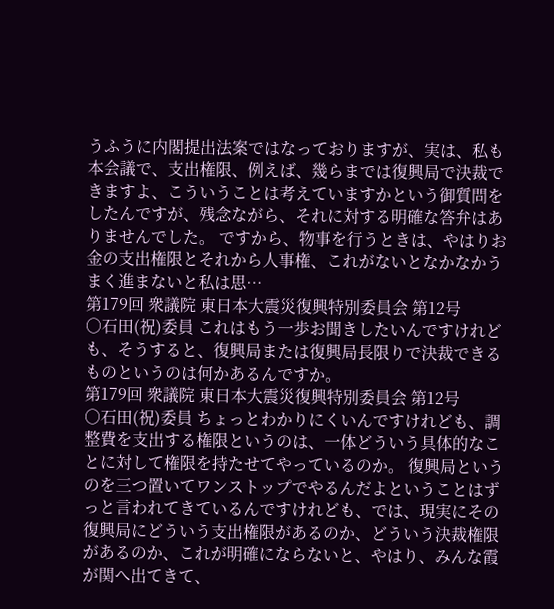うふうに内閣提出法案ではなっておりますが、実は、私も本会議で、支出権限、例えば、幾らまでは復興局で決裁できますよ、こういうことは考えていますかという御質問をしたんですが、残念ながら、それに対する明確な答弁はありませんでした。 ですから、物事を行うときは、やはりお金の支出権限とそれから人事権、これがないとなかなかうまく進まないと私は思…
第179回 衆議院 東日本大震災復興特別委員会 第12号
○石田(祝)委員 これはもう一歩お聞きしたいんですけれども、そうすると、復興局または復興局長限りで決裁できるものというのは何かあるんですか。
第179回 衆議院 東日本大震災復興特別委員会 第12号
○石田(祝)委員 ちょっとわかりにくいんですけれども、調整費を支出する権限というのは、一体どういう具体的なことに対して権限を持たせてやっているのか。 復興局というのを三つ置いてワンストップでやるんだよということはずっと言われてきているんですけれども、では、現実にその復興局にどういう支出権限があるのか、どういう決裁権限があるのか、これが明確にならないと、やはり、みんな霞が関へ出てきて、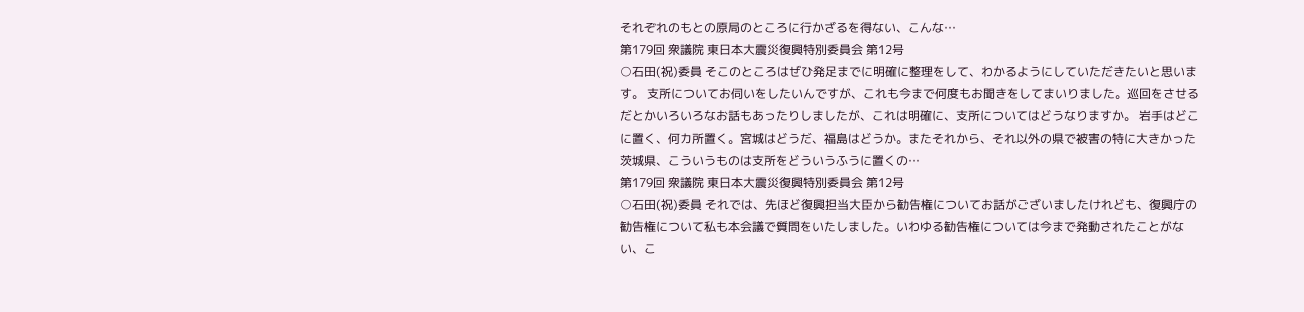それぞれのもとの原局のところに行かざるを得ない、こんな…
第179回 衆議院 東日本大震災復興特別委員会 第12号
○石田(祝)委員 そこのところはぜひ発足までに明確に整理をして、わかるようにしていただきたいと思います。 支所についてお伺いをしたいんですが、これも今まで何度もお聞きをしてまいりました。巡回をさせるだとかいろいろなお話もあったりしましたが、これは明確に、支所についてはどうなりますか。 岩手はどこに置く、何カ所置く。宮城はどうだ、福島はどうか。またそれから、それ以外の県で被害の特に大きかった茨城県、こういうものは支所をどういうふうに置くの…
第179回 衆議院 東日本大震災復興特別委員会 第12号
○石田(祝)委員 それでは、先ほど復興担当大臣から勧告権についてお話がございましたけれども、復興庁の勧告権について私も本会議で質問をいたしました。いわゆる勧告権については今まで発動されたことがない、こ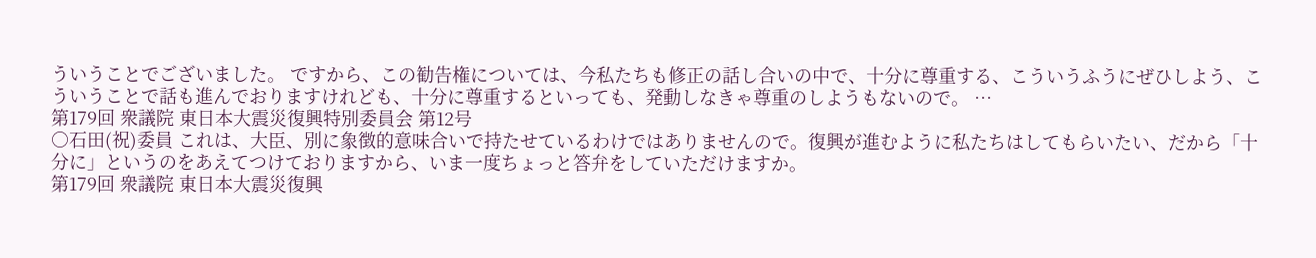ういうことでございました。 ですから、この勧告権については、今私たちも修正の話し合いの中で、十分に尊重する、こういうふうにぜひしよう、こういうことで話も進んでおりますけれども、十分に尊重するといっても、発動しなきゃ尊重のしようもないので。 …
第179回 衆議院 東日本大震災復興特別委員会 第12号
○石田(祝)委員 これは、大臣、別に象徴的意味合いで持たせているわけではありませんので。復興が進むように私たちはしてもらいたい、だから「十分に」というのをあえてつけておりますから、いま一度ちょっと答弁をしていただけますか。
第179回 衆議院 東日本大震災復興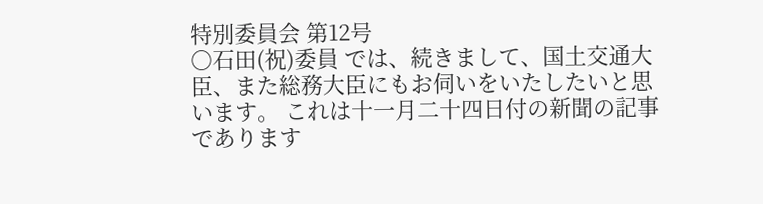特別委員会 第12号
○石田(祝)委員 では、続きまして、国土交通大臣、また総務大臣にもお伺いをいたしたいと思います。 これは十一月二十四日付の新聞の記事であります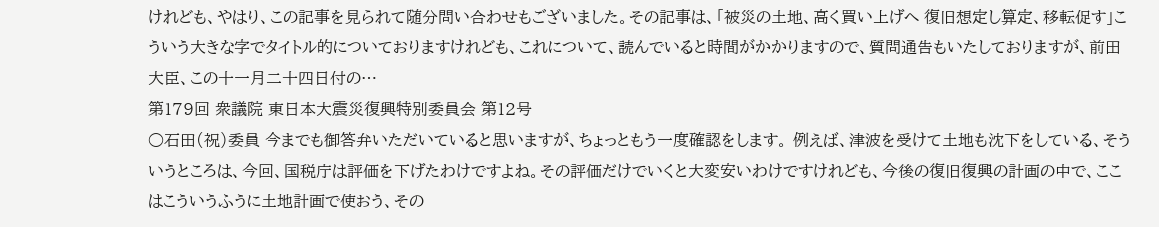けれども、やはり、この記事を見られて随分問い合わせもございました。その記事は、「被災の土地、高く買い上げへ 復旧想定し算定、移転促す」こういう大きな字でタイトル的についておりますけれども、これについて、読んでいると時間がかかりますので、質問通告もいたしておりますが、前田大臣、この十一月二十四日付の…
第179回 衆議院 東日本大震災復興特別委員会 第12号
○石田(祝)委員 今までも御答弁いただいていると思いますが、ちょっともう一度確認をします。 例えば、津波を受けて土地も沈下をしている、そういうところは、今回、国税庁は評価を下げたわけですよね。その評価だけでいくと大変安いわけですけれども、今後の復旧復興の計画の中で、ここはこういうふうに土地計画で使おう、その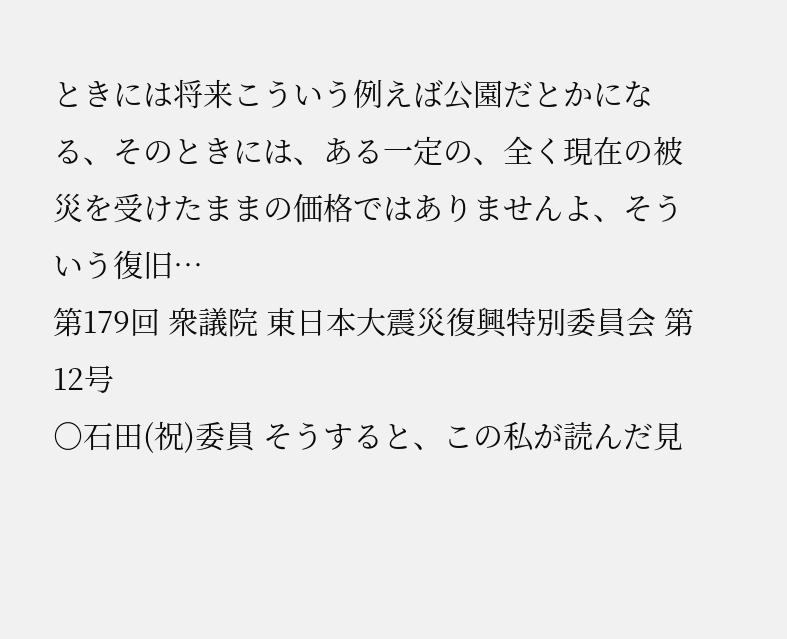ときには将来こういう例えば公園だとかになる、そのときには、ある一定の、全く現在の被災を受けたままの価格ではありませんよ、そういう復旧…
第179回 衆議院 東日本大震災復興特別委員会 第12号
○石田(祝)委員 そうすると、この私が読んだ見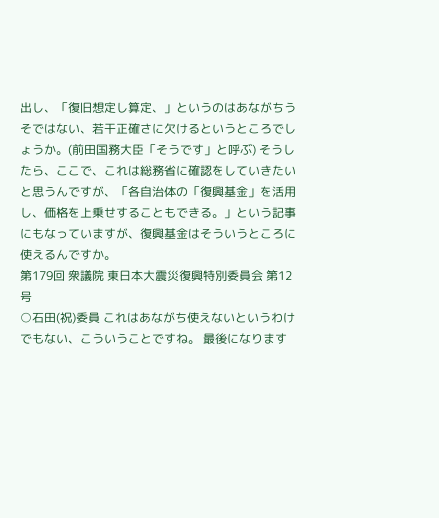出し、「復旧想定し算定、」というのはあながちうそではない、若干正確さに欠けるというところでしょうか。(前田国務大臣「そうです」と呼ぶ) そうしたら、ここで、これは総務省に確認をしていきたいと思うんですが、「各自治体の「復興基金」を活用し、価格を上乗せすることもできる。」という記事にもなっていますが、復興基金はそういうところに使えるんですか。
第179回 衆議院 東日本大震災復興特別委員会 第12号
○石田(祝)委員 これはあながち使えないというわけでもない、こういうことですね。 最後になります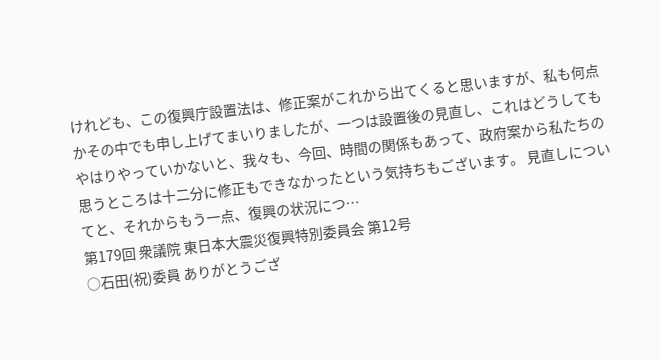けれども、この復興庁設置法は、修正案がこれから出てくると思いますが、私も何点かその中でも申し上げてまいりましたが、一つは設置後の見直し、これはどうしてもやはりやっていかないと、我々も、今回、時間の関係もあって、政府案から私たちの思うところは十二分に修正もできなかったという気持ちもございます。 見直しについてと、それからもう一点、復興の状況につ…
第179回 衆議院 東日本大震災復興特別委員会 第12号
○石田(祝)委員 ありがとうござ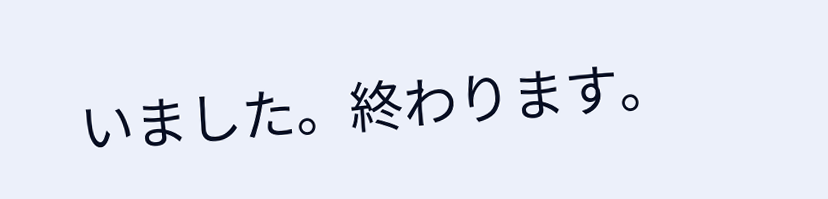いました。終わります。